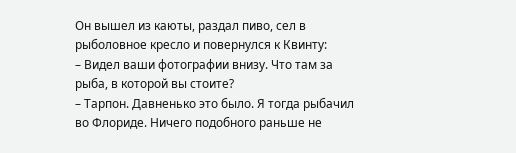Он вышел из каюты, раздал пиво, сел в рыболовное кресло и повернулся к Квинту:
– Видел ваши фотографии внизу. Что там за рыба, в которой вы стоите?
– Тарпон. Давненько это было. Я тогда рыбачил во Флориде. Ничего подобного раньше не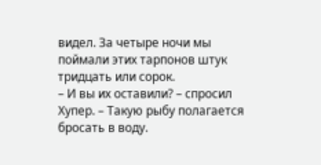видел. За четыре ночи мы поймали этих тарпонов штук тридцать или сорок.
– И вы их оставили? – спросил Хупер. – Такую рыбу полагается бросать в воду.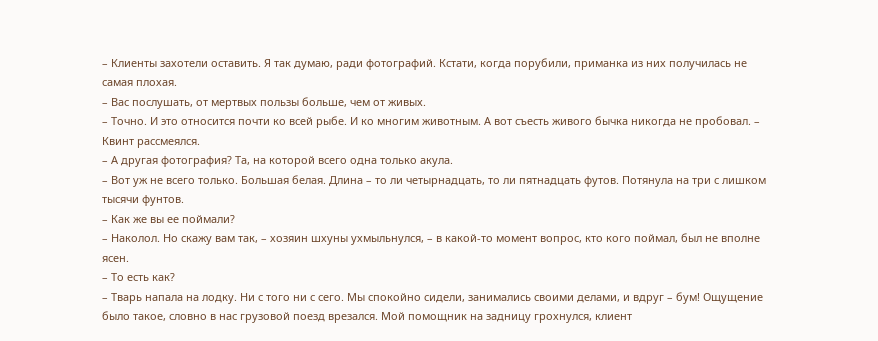– Клиенты захотели оставить. Я так думаю, ради фотографий. Кстати, когда порубили, приманка из них получилась не самая плохая.
– Вас послушать, от мертвых пользы больше, чем от живых.
– Точно. И это относится почти ко всей рыбе. И ко многим животным. А вот съесть живого бычка никогда не пробовал. – Квинт рассмеялся.
– А другая фотография? Та, на которой всего одна только акула.
– Вот уж не всего только. Большая белая. Длина – то ли четырнадцать, то ли пятнадцать футов. Потянула на три с лишком тысячи фунтов.
– Как же вы ее поймали?
– Наколол. Но скажу вам так, – хозяин шхуны ухмыльнулся, – в какой-то момент вопрос, кто кого поймал, был не вполне ясен.
– То есть как?
– Тварь напала на лодку. Ни с того ни с сего. Мы спокойно сидели, занимались своими делами, и вдруг – бум! Ощущение было такое, словно в нас грузовой поезд врезался. Мой помощник на задницу грохнулся, клиент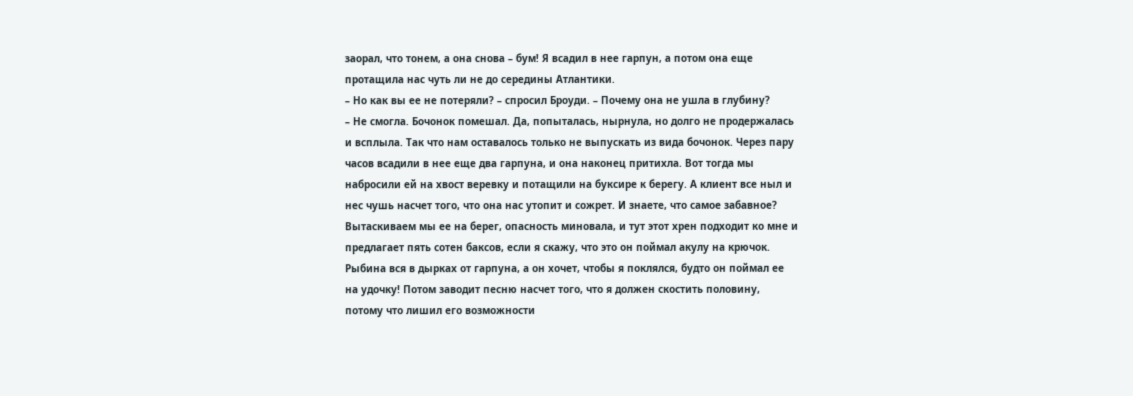заорал, что тонем, а она снова – бум! Я всадил в нее гарпун, а потом она еще протащила нас чуть ли не до середины Атлантики.
– Но как вы ее не потеряли? – спросил Броуди. – Почему она не ушла в глубину?
– Не смогла. Бочонок помешал. Да, попыталась, нырнула, но долго не продержалась и всплыла. Так что нам оставалось только не выпускать из вида бочонок. Через пару часов всадили в нее еще два гарпуна, и она наконец притихла. Вот тогда мы набросили ей на хвост веревку и потащили на буксире к берегу. А клиент все ныл и нес чушь насчет того, что она нас утопит и сожрет. И знаете, что самое забавное? Вытаскиваем мы ее на берег, опасность миновала, и тут этот хрен подходит ко мне и предлагает пять сотен баксов, если я скажу, что это он поймал акулу на крючок. Рыбина вся в дырках от гарпуна, а он хочет, чтобы я поклялся, будто он поймал ее на удочку! Потом заводит песню насчет того, что я должен скостить половину, потому что лишил его возможности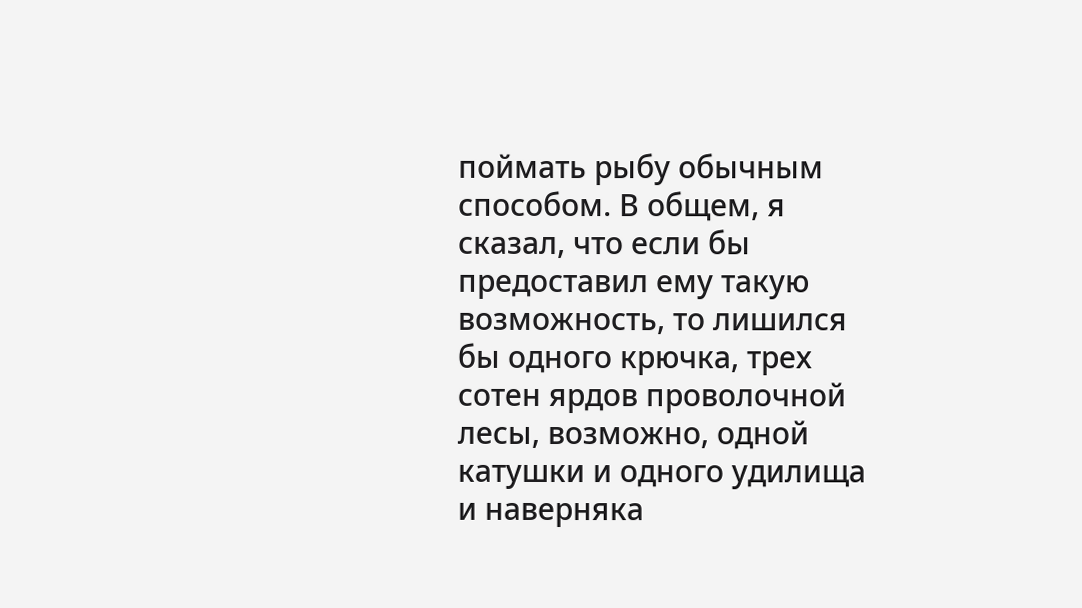поймать рыбу обычным способом. В общем, я сказал, что если бы предоставил ему такую возможность, то лишился бы одного крючка, трех сотен ярдов проволочной лесы, возможно, одной катушки и одного удилища и наверняка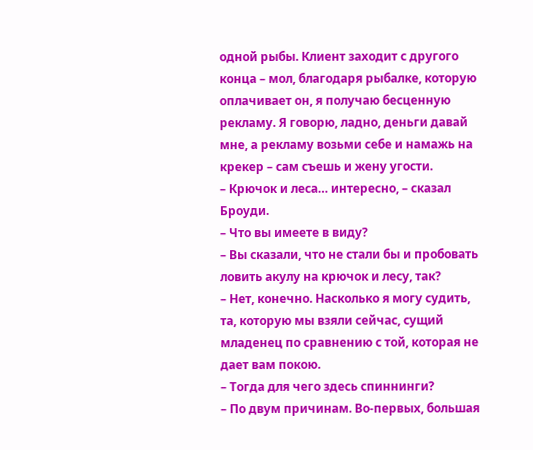одной рыбы. Клиент заходит с другого конца – мол, благодаря рыбалке, которую оплачивает он, я получаю бесценную рекламу. Я говорю, ладно, деньги давай мне, а рекламу возьми себе и намажь на крекер – сам съешь и жену угости.
– Крючок и леса… интересно, – сказал Броуди.
– Что вы имеете в виду?
– Вы сказали, что не стали бы и пробовать ловить акулу на крючок и лесу, так?
– Нет, конечно. Насколько я могу судить, та, которую мы взяли сейчас, сущий младенец по сравнению с той, которая не дает вам покою.
– Тогда для чего здесь спиннинги?
– По двум причинам. Во-первых, большая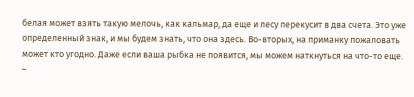белая может взять такую мелочь, как кальмар, да еще и лесу перекусит в два счета. Это уже определенный знак, и мы будем знать, что она здесь. Во-вторых, на приманку пожаловать может кто угодно. Даже если ваша рыбка не появится, мы можем наткнуться на что-то еще.
–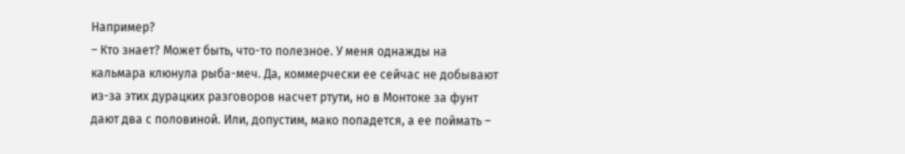Например?
– Кто знает? Может быть, что-то полезное. У меня однажды на кальмара клюнула рыба-меч. Да, коммерчески ее сейчас не добывают из-за этих дурацких разговоров насчет ртути, но в Монтоке за фунт дают два с половиной. Или, допустим, мако попадется, а ее поймать –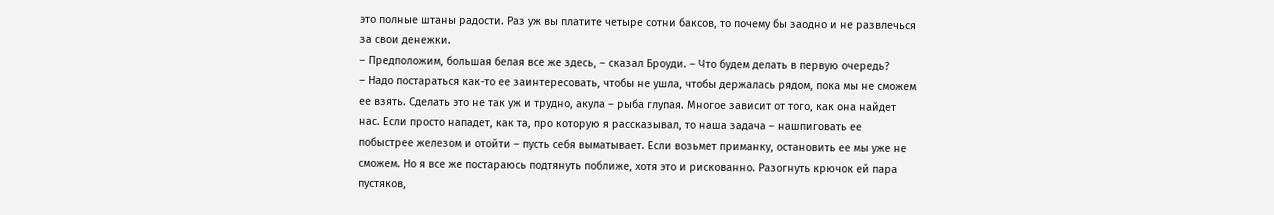это полные штаны радости. Раз уж вы платите четыре сотни баксов, то почему бы заодно и не развлечься за свои денежки.
– Предположим, большая белая все же здесь, – сказал Броуди. – Что будем делать в первую очередь?
– Надо постараться как-то ее заинтересовать, чтобы не ушла, чтобы держалась рядом, пока мы не сможем ее взять. Сделать это не так уж и трудно, акула – рыба глупая. Многое зависит от того, как она найдет нас. Если просто нападет, как та, про которую я рассказывал, то наша задача – нашпиговать ее побыстрее железом и отойти – пусть себя выматывает. Если возьмет приманку, остановить ее мы уже не сможем. Но я все же постараюсь подтянуть поближе, хотя это и рискованно. Разогнуть крючок ей пара пустяков,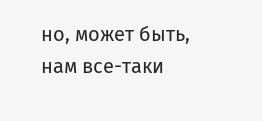но, может быть, нам все-таки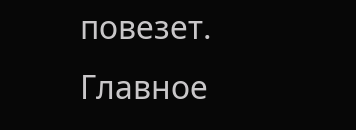повезет. Главное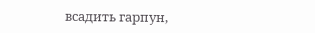всадить гарпун,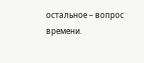остальное – вопрос времени.